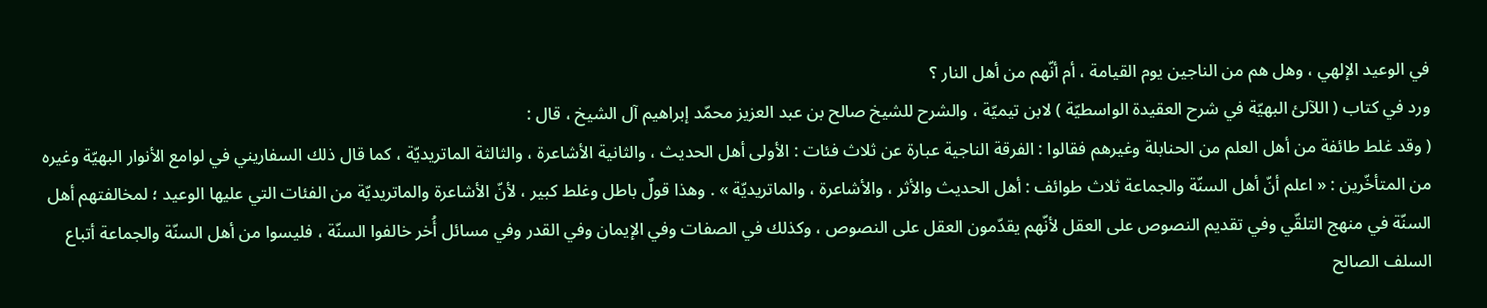في الوعيد الإلهي ، وهل هم من الناجين يوم القيامة ، أم أنّهم من أهل النار ؟
ورد في كتاب ( اللآلئ البهيّة في شرح العقيدة الواسطيّة ) لابن تيميّة ، والشرح للشيخ صالح بن عبد العزيز محمّد إبراهيم آل الشيخ ، قال :
( وقد غلط طائفة من أهل العلم من الحنابلة وغيرهم فقالوا : الفرقة الناجية عبارة عن ثلاث فئات : الأولى أهل الحديث ، والثانية الأشاعرة ، والثالثة الماتريديّة ، كما قال ذلك السفاريني في لوامع الأنوار البهيّة وغيره من المتأخّرين : « اعلم أنّ أهل السنّة والجماعة ثلاث طوائف : أهل الحديث والأثر ، والأشاعرة ، والماتريديّة » . وهذا قولٌ باطل وغلط كبير ، لأنّ الأشاعرة والماتريديّة من الفئات التي عليها الوعيد ؛ لمخالفتهم أهل السنّة في منهج التلقّي وفي تقديم النصوص على العقل لأنّهم يقدّمون العقل على النصوص ، وكذلك في الصفات وفي الإيمان وفي القدر وفي مسائل أُخر خالفوا السنّة ، فليسوا من أهل السنّة والجماعة أتباع السلف الصالح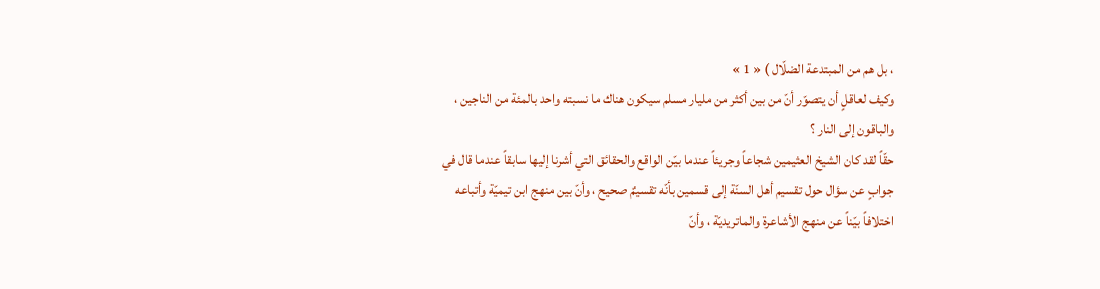، بل هم من المبتدعة الضلّال ) « 1 »
وكيف لعاقلٍ أن يتصوّر أنّ من بين أكثر من مليار مسلم سيكون هناك ما نسبته واحد بالمئة من الناجين ، والباقون إلى النار ؟
حقّاً لقد كان الشيخ العثيمين شجاعاً وجريئاً عندما بيّن الواقع والحقائق التي أشرنا إليها سابقاً عندما قال في جوابٍ عن سؤال حول تقسيم أهل السنّة إلى قسمين بأنّه تقسيمٌ صحيح ، وأنّ بين منهج ابن تيميّة وأتباعه اختلافاً بيّناً عن منهج الأشاعرة والماتريديّة ، وأنّ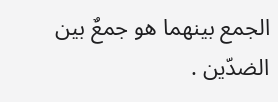الجمع بينهما هو جمعٌ بين الضدّين .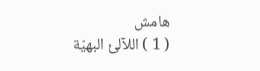هامش
( 1 ) اللآلئ البهيّة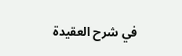في شرح العقيدة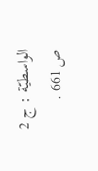الواسطيّة : ج 2 ص 661 .